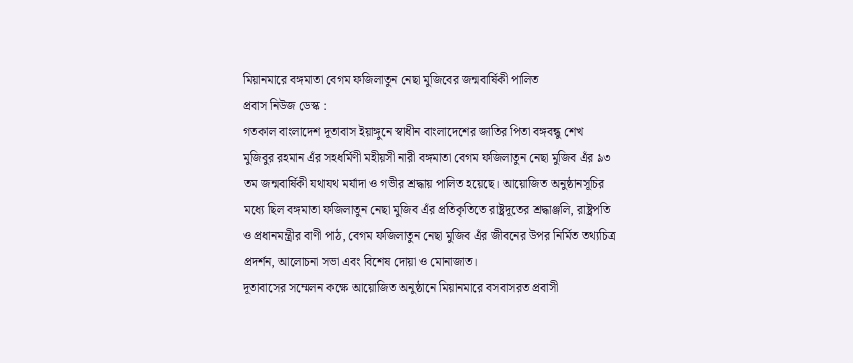মিয়ানমারে বঙ্গমাতা বেগম ফজিলাতুন নেছা মুজিবের জন্মবার্ষিকী পালিত
প্রবাস নিউজ ডেস্ক :
গতকাল বাংলাদেশ দূতাবাস ইয়াঙ্গুনে স্বাধীন বাংলাদেশের জাতির পিতা বঙ্গবন্ধু শেখ মুজিবুর রহমান এঁর সহধর্মিণী মহীয়সী নারী বঙ্গমাতা বেগম ফজিলাতুন নেছা মুজিব এঁর ৯৩ তম জন্মবার্ষিকী যথাযথ মর্যাদা ও গভীর শ্রদ্ধায় পালিত হয়েছে। আয়োজিত অনুষ্ঠানসূচির মধ্যে ছিল বঙ্গমাতা ফজিলাতুন নেছা মুজিব এঁর প্রতিকৃতিতে রাষ্ট্রদূতের শ্রদ্ধাঞ্জলি, রাষ্ট্রপতি ও প্রধানমন্ত্রীর বাণী পাঠ, বেগম ফজিলাতুন নেছা মুজিব এঁর জীবনের উপর নির্মিত তথ্যচিত্র প্রদর্শন, আলোচনা সভা এবং বিশেষ দোয়া ও মোনাজাত।
দূতাবাসের সম্মেলন কক্ষে আয়োজিত অনুষ্ঠানে মিয়ানমারে বসবাসরত প্রবাসী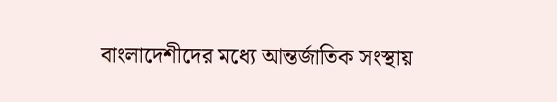বাংলাদেশীদের মধ্যে আন্তর্জাতিক সংস্থায়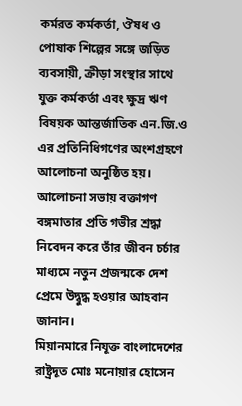কর্মরত কর্মকর্তা, ঔষধ ও পোষাক শিল্পের সঙ্গে জড়িত ব্যবসায়ী, ক্রীড়া সংস্থার সাথে যুক্ত কর্মকর্তা এবং ক্ষুদ্র ঋণ বিষয়ক আন্তর্জাতিক এন.জি.ও এর প্রতিনিধিগণের অংশগ্রহণে আলোচনা অনুষ্ঠিত হয়। আলোচনা সভায় বক্তাগণ বঙ্গমাতার প্রতি গভীর শ্রদ্ধা নিবেদন করে তাঁর জীবন চর্চার মাধ্যমে নতুন প্রজন্মকে দেশ প্রেমে উদ্বুদ্ধ হওয়ার আহবান জানান।
মিয়ানমারে নিযূক্ত বাংলাদেশের রাষ্ট্রদূত মোঃ মনোয়ার হোসেন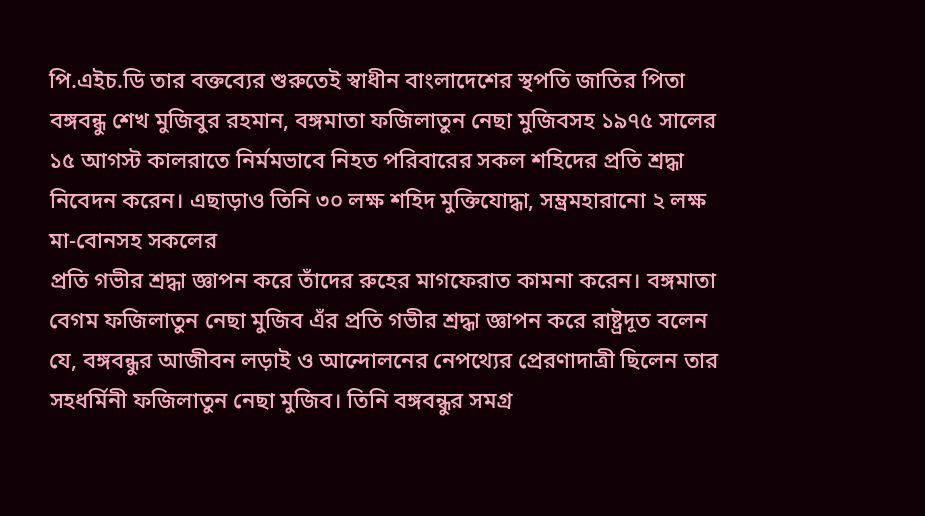পি.এইচ.ডি তার বক্তব্যের শুরুতেই স্বাধীন বাংলাদেশের স্থপতি জাতির পিতা বঙ্গবন্ধু শেখ মুজিবুর রহমান, বঙ্গমাতা ফজিলাতুন নেছা মুজিবসহ ১৯৭৫ সালের ১৫ আগস্ট কালরাতে নির্মমভাবে নিহত পরিবারের সকল শহিদের প্রতি শ্রদ্ধা নিবেদন করেন। এছাড়াও তিনি ৩০ লক্ষ শহিদ মুক্তিযোদ্ধা, সম্ভ্রমহারানো ২ লক্ষ মা-বোনসহ সকলের
প্রতি গভীর শ্রদ্ধা জ্ঞাপন করে তাঁদের রুহের মাগফেরাত কামনা করেন। বঙ্গমাতা বেগম ফজিলাতুন নেছা মুজিব এঁর প্রতি গভীর শ্রদ্ধা জ্ঞাপন করে রাষ্ট্রদূত বলেন যে, বঙ্গবন্ধুর আজীবন লড়াই ও আন্দোলনের নেপথ্যের প্রেরণাদাত্রী ছিলেন তার সহধর্মিনী ফজিলাতুন নেছা মুজিব। তিনি বঙ্গবন্ধুর সমগ্র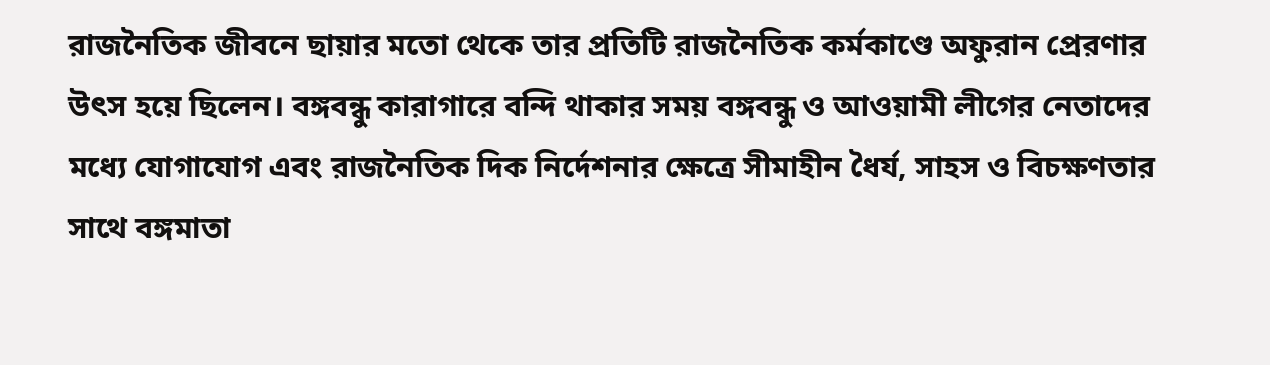রাজনৈতিক জীবনে ছায়ার মতো থেকে তার প্রতিটি রাজনৈতিক কর্মকাণ্ডে অফুরান প্রেরণার উৎস হয়ে ছিলেন। বঙ্গবন্ধু কারাগারে বন্দি থাকার সময় বঙ্গবন্ধু ও আওয়ামী লীগের নেতাদের মধ্যে যোগাযোগ এবং রাজনৈতিক দিক নির্দেশনার ক্ষেত্রে সীমাহীন ধৈর্য, সাহস ও বিচক্ষণতার সাথে বঙ্গমাতা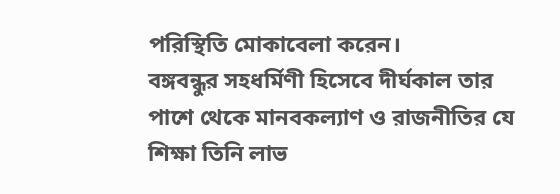পরিস্থিতি মোকাবেলা করেন।
বঙ্গবন্ধুর সহধর্মিণী হিসেবে দীর্ঘকাল তার পাশে থেকে মানবকল্যাণ ও রাজনীতির যে শিক্ষা তিনি লাভ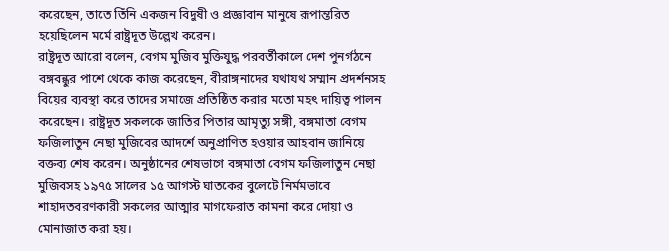করেছেন, তাতে তিঁনি একজন বিদুষী ও প্রজ্ঞাবান মানুষে রূপান্তরিত হয়েছিলেন মর্মে রাষ্ট্রদূত উল্লেখ করেন।
রাষ্ট্রদূত আরো বলেন, বেগম মুজিব মুক্তিযুদ্ধ পরবর্তীকালে দেশ পুনর্গঠনে বঙ্গবন্ধুর পাশে থেকে কাজ করেছেন, বীরাঙ্গনাদের যথাযথ সম্মান প্রদর্শনসহ বিয়ের ব্যবস্থা করে তাদের সমাজে প্রতিষ্ঠিত করার মতো মহৎ দায়িত্ব পালন করেছেন। রাষ্ট্রদূত সকলকে জাতির পিতার আমৃত্যু সঙ্গী, বঙ্গমাতা বেগম
ফজিলাতুন নেছা মুজিবের আদর্শে অনুপ্রাণিত হওয়ার আহবান জানিয়ে বক্তব্য শেষ করেন। অনুষ্ঠানের শেষভাগে বঙ্গমাতা বেগম ফজিলাতুন নেছা মুজিবসহ ১৯৭৫ সালের ১৫ আগস্ট ঘাতকের বুলেটে নির্মমভাবে শাহাদতবরণকারী সকলের আত্মার মাগফেরাত কামনা করে দোয়া ও মোনাজাত করা হয়।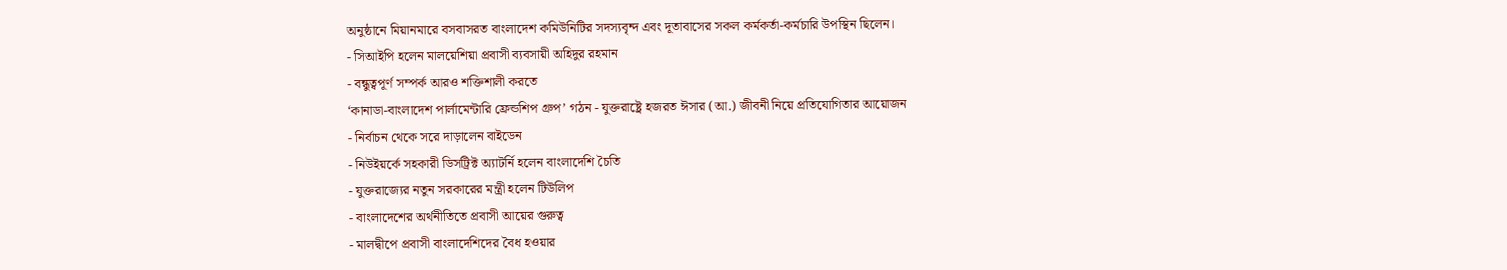অনুষ্ঠানে মিয়ানমারে বসবাসরত বাংলাদেশ কমিউনিটির সদস্যবৃন্দ এবং দূতাবাসের সকল কর্মকর্তা-কর্মচারি উপস্থিন ছিলেন।
- সিআইপি হলেন মালয়েশিয়া প্রবাসী ব্যবসায়ী অহিদুর রহমান
- বন্ধুত্বপূর্ণ সম্পর্ক আরও শক্তিশালী করতে
‘কানাডা-বাংলাদেশ পার্লামেন্টারি ফ্রেন্ডশিপ গ্রুপ’ গঠন - যুক্তরাষ্ট্রে হজরত ঈসার (আ.) জীবনী নিয়ে প্রতিযোগিতার আয়োজন
- নির্বাচন থেকে সরে দাড়ালেন বাইডেন
- নিউইয়র্কে সহকারী ডিসট্রিক্ট অ্যাটর্নি হলেন বাংলাদেশি চৈতি
- যুক্তরাজ্যের নতুন সরকারের মন্ত্রী হলেন টিউলিপ
- বাংলাদেশের অর্থনীতিতে প্রবাসী আয়ের গুরুত্ব
- মালদ্বীপে প্রবাসী বাংলাদেশিদের বৈধ হওয়ার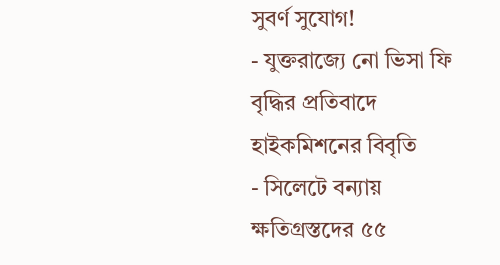সুবর্ণ সুযোগ!
- যুক্তরাজ্যে নো ভিসা ফি বৃদ্ধির প্রতিবাদে হাইকমিশনের বিবৃতি
- সিলেটে বন্যায় ক্ষতিগ্রস্তদের ৫৫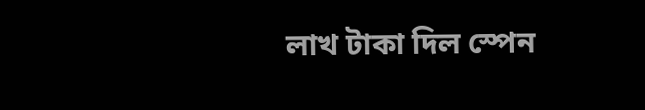লাখ টাকা দিল স্পেন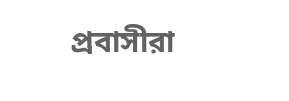প্রবাসীরা